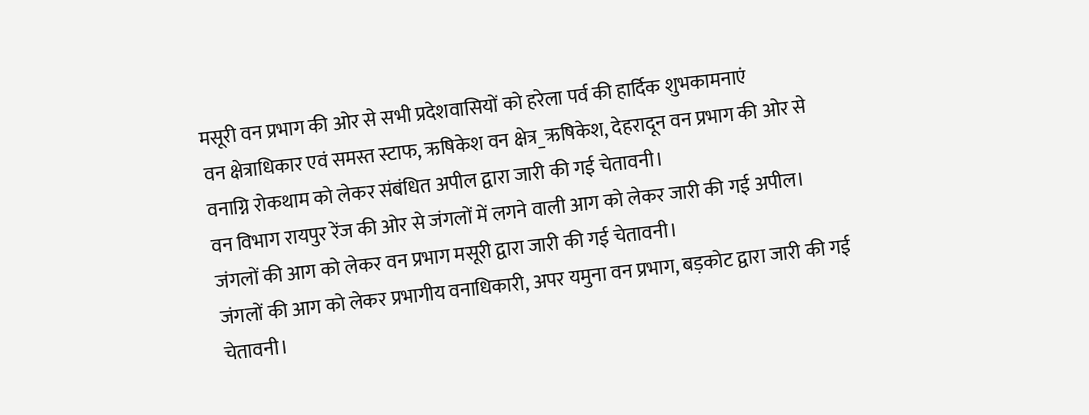मसूरी वन प्रभाग की ओर से सभी प्रदेशवासियों को हरेला पर्व की हार्दिक शुभकामनाएं
वन क्षेत्राधिकार एवं समस्त स्टाफ, ऋषिकेश वन क्षेत्र_ऋषिकेश, देहरादून वन प्रभाग की ओर से वनाग्नि रोकथाम को लेकर संबंधित अपील द्वारा जारी की गई चेतावनी।
वन विभाग रायपुर रेंज की ओर से जंगलों में लगने वाली आग को लेकर जारी की गई अपील।
जंगलों की आग को लेकर वन प्रभाग मसूरी द्वारा जारी की गई चेतावनी।
जंगलों की आग को लेकर प्रभागीय वनाधिकारी, अपर यमुना वन प्रभाग, बड़कोट द्वारा जारी की गई चेतावनी।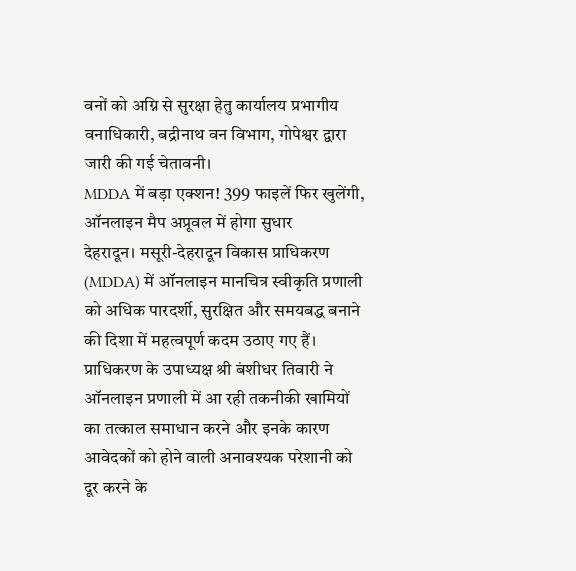वनों को अग्नि से सुरक्षा हेतु कार्यालय प्रभागीय वनाधिकारी, बद्रीनाथ वन विभाग, गोपेश्वर द्वारा जारी की गई चेतावनी।
MDDA में बड़ा एक्शन! 399 फाइलें फिर खुलेंगी, ऑनलाइन मैप अप्रूवल में होगा सुधार
देहरादून। मसूरी-देहरादून विकास प्राधिकरण (MDDA) में ऑनलाइन मानचित्र स्वीकृति प्रणाली को अधिक पारदर्शी, सुरक्षित और समयबद्ध बनाने की दिशा में महत्वपूर्ण कदम उठाए गए हैं। प्राधिकरण के उपाध्यक्ष श्री बंशीधर तिवारी ने ऑनलाइन प्रणाली में आ रही तकनीकी खामियों का तत्काल समाधान करने और इनके कारण आवेदकों को होने वाली अनावश्यक परेशानी को दूर करने के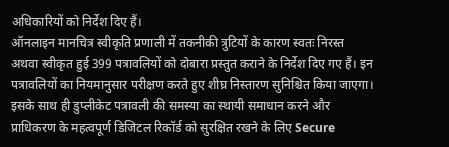अधिकारियों को निर्देश दिए हैं।
ऑनलाइन मानचित्र स्वीकृति प्रणाली में तकनीकी त्रुटियों के कारण स्वतः निरस्त अथवा स्वीकृत हुई 399 पत्रावलियों को दोबारा प्रस्तुत कराने के निर्देश दिए गए हैं। इन पत्रावलियों का नियमानुसार परीक्षण करते हुए शीघ्र निस्तारण सुनिश्चित किया जाएगा।
इसके साथ ही डुप्लीकेट पत्रावली की समस्या का स्थायी समाधान करने और प्राधिकरण के महत्वपूर्ण डिजिटल रिकॉर्ड को सुरक्षित रखने के लिए Secure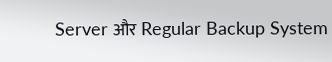Server और Regular Backup System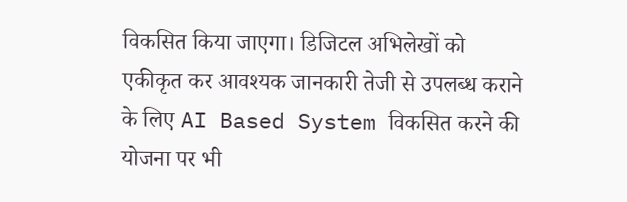विकसित किया जाएगा। डिजिटल अभिलेखों को एकीकृत कर आवश्यक जानकारी तेजी से उपलब्ध कराने के लिए AI Based System विकसित करने की योजना पर भी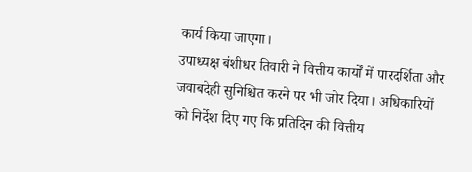कार्य किया जाएगा।
उपाध्यक्ष बंशीधर तिवारी ने वित्तीय कार्यों में पारदर्शिता और जवाबदेही सुनिश्चित करने पर भी जोर दिया। अधिकारियों को निर्देश दिए गए कि प्रतिदिन की वित्तीय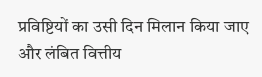प्रविष्टियों का उसी दिन मिलान किया जाए और लंबित वित्तीय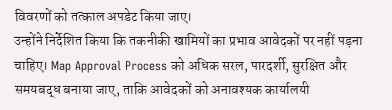विवरणों को तत्काल अपडेट किया जाए।
उन्होंने निर्देशित किया कि तकनीकी खामियों का प्रभाव आवेदकों पर नहीं पड़ना चाहिए। Map Approval Process को अधिक सरल, पारदर्शी, सुरक्षित और समयबद्ध बनाया जाए, ताकि आवेदकों को अनावश्यक कार्यालयी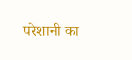परेशानी का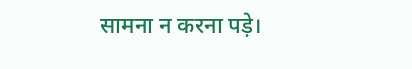सामना न करना पड़े।